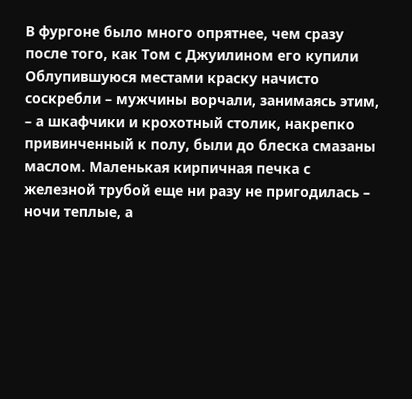В фургоне было много опрятнее, чем сразу после того, как Том с Джуилином его купили Облупившуюся местами краску начисто соскребли – мужчины ворчали, занимаясь этим, – а шкафчики и крохотный столик, накрепко привинченный к полу, были до блеска смазаны маслом. Маленькая кирпичная печка с железной трубой еще ни разу не пригодилась – ночи теплые, а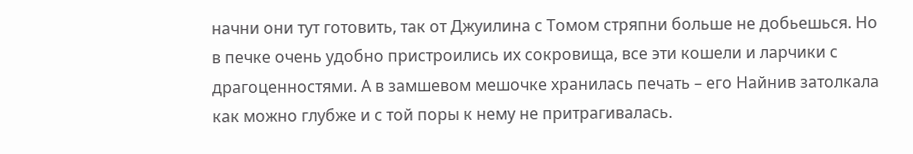начни они тут готовить, так от Джуилина с Томом стряпни больше не добьешься. Но в печке очень удобно пристроились их сокровища, все эти кошели и ларчики с драгоценностями. А в замшевом мешочке хранилась печать – его Найнив затолкала как можно глубже и с той поры к нему не притрагивалась.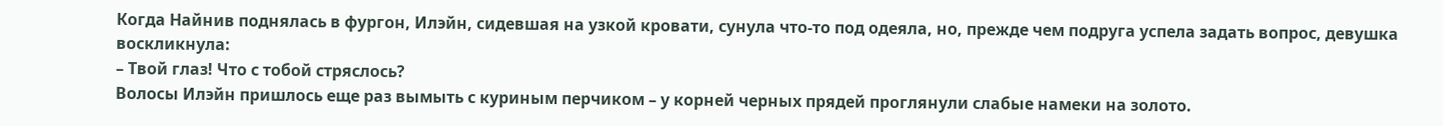Когда Найнив поднялась в фургон, Илэйн, сидевшая на узкой кровати, сунула что-то под одеяла, но, прежде чем подруга успела задать вопрос, девушка воскликнула:
– Твой глаз! Что с тобой стряслось?
Волосы Илэйн пришлось еще раз вымыть с куриным перчиком – у корней черных прядей проглянули слабые намеки на золото.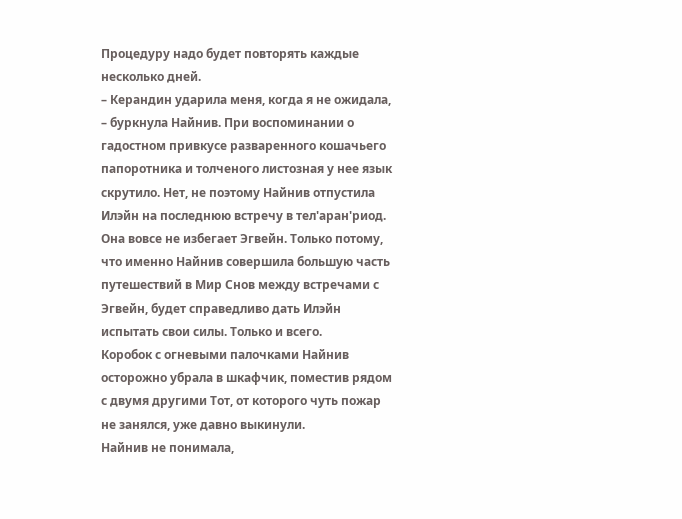Процедуру надо будет повторять каждые несколько дней.
– Керандин ударила меня, когда я не ожидала, – буркнула Найнив. При воспоминании о гадостном привкусе разваренного кошачьего папоротника и толченого листозная у нее язык скрутило. Нет, не поэтому Найнив отпустила Илэйн на последнюю встречу в тел'аран'риод. Она вовсе не избегает Эгвейн. Только потому, что именно Найнив совершила большую часть путешествий в Мир Снов между встречами с Эгвейн, будет справедливо дать Илэйн испытать свои силы. Только и всего.
Коробок с огневыми палочками Найнив осторожно убрала в шкафчик, поместив рядом с двумя другими Тот, от которого чуть пожар не занялся, уже давно выкинули.
Найнив не понимала,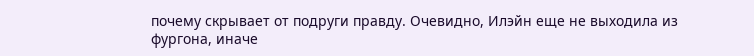почему скрывает от подруги правду. Очевидно, Илэйн еще не выходила из фургона, иначе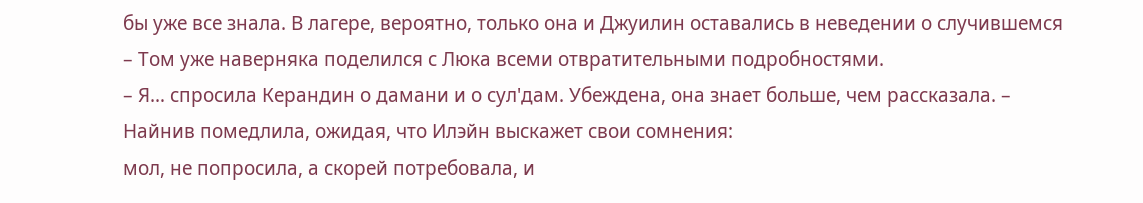бы уже все знала. В лагере, вероятно, только она и Джуилин оставались в неведении о случившемся – Том уже наверняка поделился с Люка всеми отвратительными подробностями.
– Я… спросила Керандин о дамани и о сул'дам. Убеждена, она знает больше, чем рассказала. – Найнив помедлила, ожидая, что Илэйн выскажет свои сомнения:
мол, не попросила, а скорей потребовала, и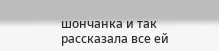шончанка и так рассказала все ей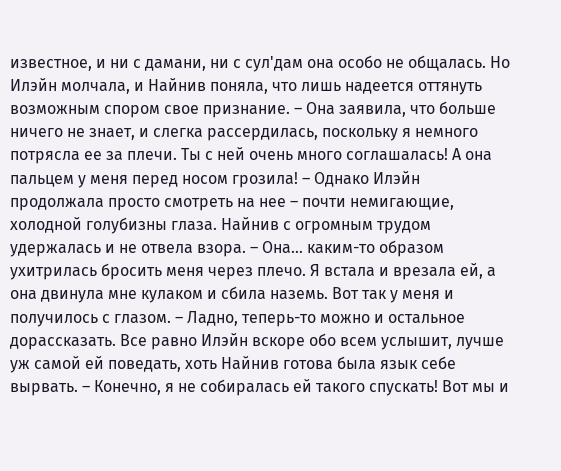известное, и ни с дамани, ни с сул'дам она особо не общалась. Но Илэйн молчала, и Найнив поняла, что лишь надеется оттянуть возможным спором свое признание. – Она заявила, что больше ничего не знает, и слегка рассердилась, поскольку я немного потрясла ее за плечи. Ты с ней очень много соглашалась! А она пальцем у меня перед носом грозила! – Однако Илэйн продолжала просто смотреть на нее – почти немигающие, холодной голубизны глаза. Найнив с огромным трудом удержалась и не отвела взора. – Она… каким-то образом ухитрилась бросить меня через плечо. Я встала и врезала ей, а она двинула мне кулаком и сбила наземь. Вот так у меня и получилось с глазом. – Ладно, теперь-то можно и остальное дорассказать. Все равно Илэйн вскоре обо всем услышит, лучше уж самой ей поведать, хоть Найнив готова была язык себе вырвать. – Конечно, я не собиралась ей такого спускать! Вот мы и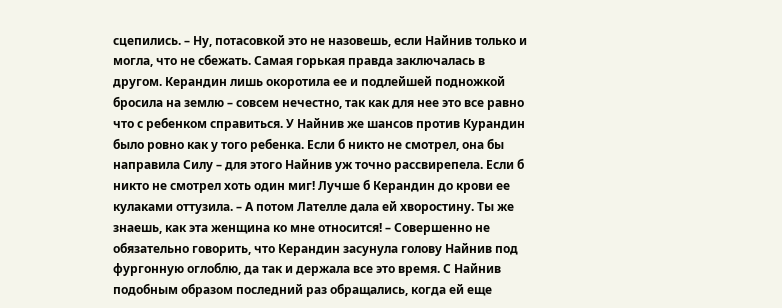сцепились. – Ну, потасовкой это не назовешь, если Найнив только и могла, что не сбежать. Самая горькая правда заключалась в другом. Керандин лишь окоротила ее и подлейшей подножкой бросила на землю – совсем нечестно, так как для нее это все равно что с ребенком справиться. У Найнив же шансов против Курандин было ровно как у того ребенка. Если б никто не смотрел, она бы направила Силу – для этого Найнив уж точно рассвирепела. Если б никто не смотрел хоть один миг! Лучше б Керандин до крови ее кулаками оттузила. – А потом Лателле дала ей хворостину. Ты же знаешь, как эта женщина ко мне относится! – Совершенно не обязательно говорить, что Керандин засунула голову Найнив под фургонную оглоблю, да так и держала все это время. С Найнив подобным образом последний раз обращались, когда ей еще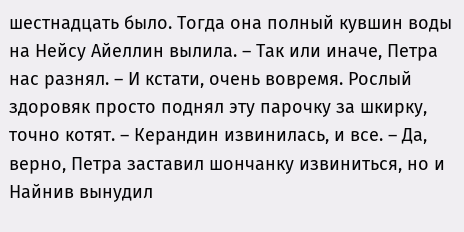шестнадцать было. Тогда она полный кувшин воды на Нейсу Айеллин вылила. – Так или иначе, Петра нас разнял. – И кстати, очень вовремя. Рослый здоровяк просто поднял эту парочку за шкирку, точно котят. – Керандин извинилась, и все. – Да, верно, Петра заставил шончанку извиниться, но и Найнив вынудил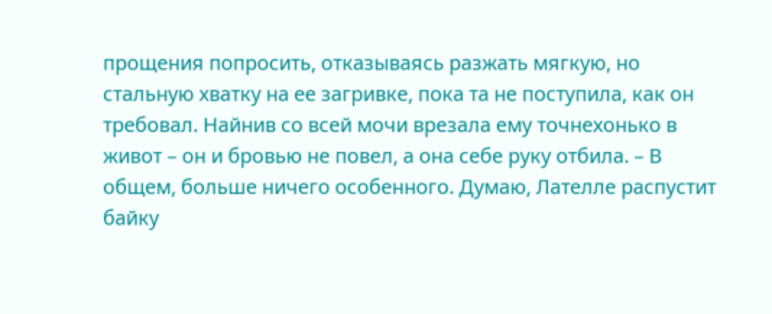прощения попросить, отказываясь разжать мягкую, но стальную хватку на ее загривке, пока та не поступила, как он требовал. Найнив со всей мочи врезала ему точнехонько в живот – он и бровью не повел, а она себе руку отбила. – В общем, больше ничего особенного. Думаю, Лателле распустит байку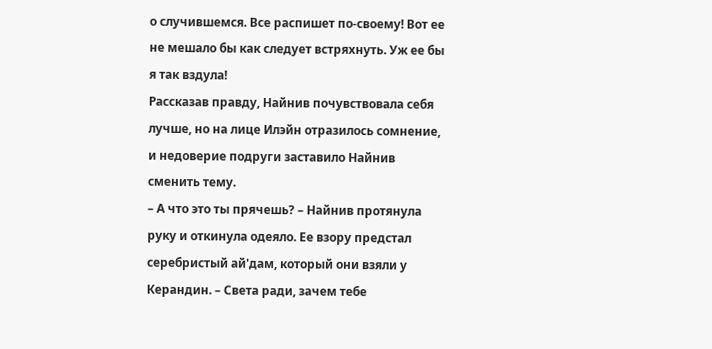о случившемся. Все распишет по-своему! Вот ее не мешало бы как следует встряхнуть. Уж ее бы я так вздула!
Рассказав правду, Найнив почувствовала себя лучше, но на лице Илэйн отразилось сомнение, и недоверие подруги заставило Найнив сменить тему.
– А что это ты прячешь? – Найнив протянула руку и откинула одеяло. Ее взору предстал серебристый ай'дам, который они взяли у Керандин. – Света ради, зачем тебе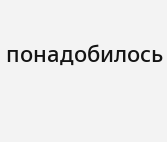понадобилось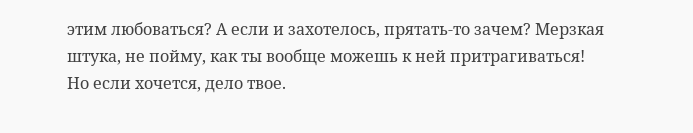этим любоваться? А если и захотелось, прятать-то зачем? Мерзкая штука, не пойму, как ты вообще можешь к ней притрагиваться! Но если хочется, дело твое.